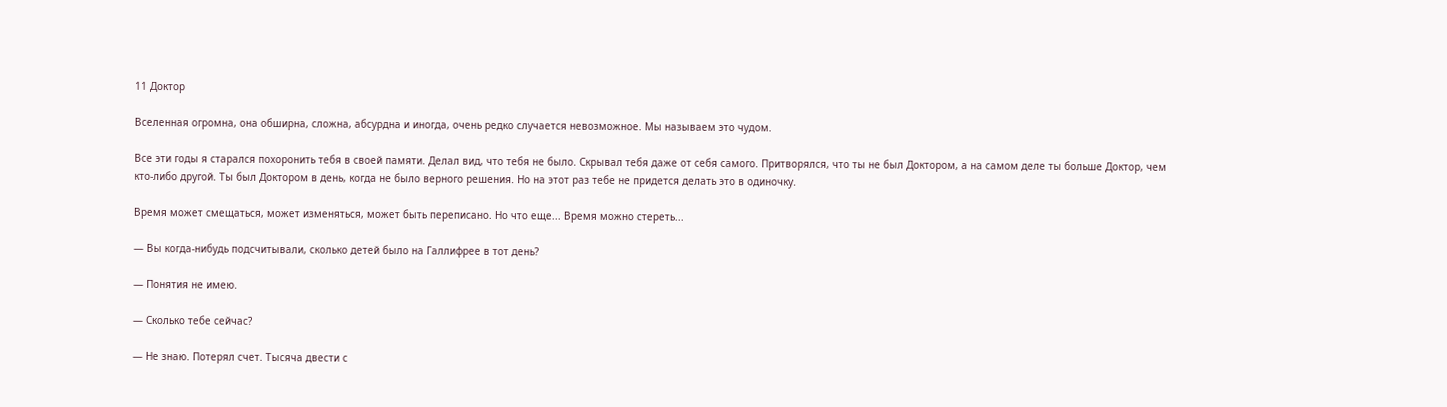11 Доктор

Вселенная огромна, она обширна, сложна, абсурдна и иногда, очень редко случается невозможное. Мы называем это чудом.

Все эти годы я старался похоронить тебя в своей памяти. Делал вид, что тебя не было. Скрывал тебя даже от себя самого. Притворялся, что ты не был Доктором, а на самом деле ты больше Доктор, чем кто-либо другой. Ты был Доктором в день, когда не было верного решения. Но на этот раз тебе не придется делать это в одиночку.

Время может смещаться, может изменяться, может быть переписано. Но что еще... Время можно стереть...

— Вы когда-нибудь подсчитывали, сколько детей было на Галлифрее в тот день?

— Понятия не имею.

— Сколько тебе сейчас?

— Не знаю. Потерял счет. Тысяча двести с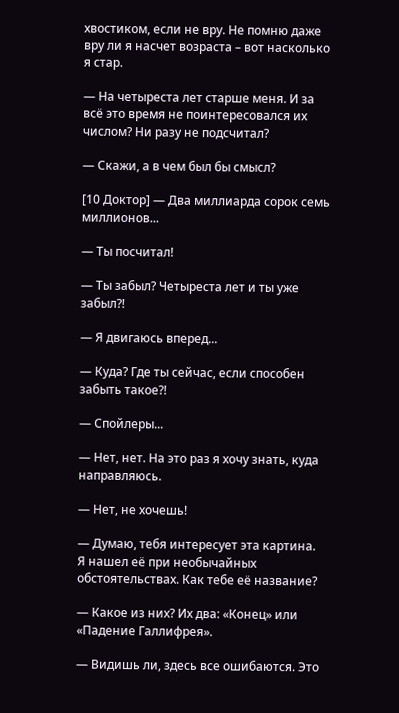хвостиком, если не вру. Не помню даже вру ли я насчет возраста – вот насколько я стар.

— На четыреста лет старше меня. И за всё это время не поинтересовался их числом? Ни разу не подсчитал?

— Скажи, а в чем был бы смысл?

[10 Доктор] — Два миллиарда сорок семь миллионов...

— Ты посчитал!

— Ты забыл? Четыреста лет и ты уже забыл?!

— Я двигаюсь вперед...

— Куда? Где ты сейчас, если способен забыть такое?!

— Спойлеры...

— Нет, нет. На это раз я хочу знать, куда направляюсь.

— Нет, не хочешь!

— Думаю, тебя интересует эта картина. Я нашел её при необычайных обстоятельствах. Как тебе её название?

— Какое из них? Их два: «Конец» или «Падение Галлифрея».

— Видишь ли, здесь все ошибаются. Это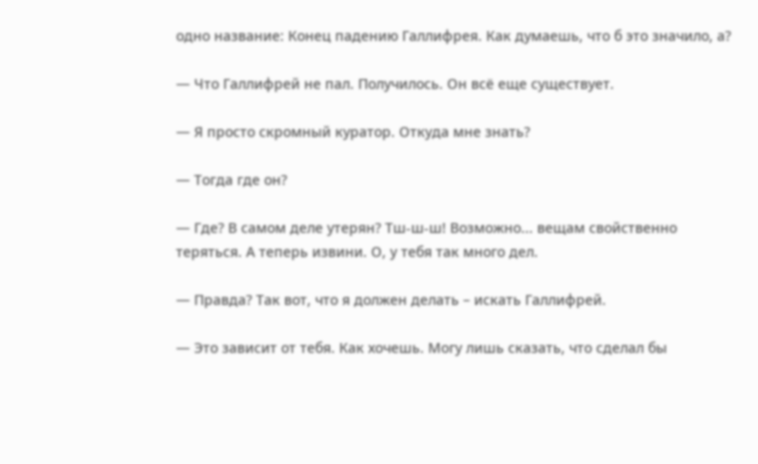одно название: Конец падению Галлифрея. Как думаешь, что б это значило, а?

— Что Галлифрей не пал. Получилось. Он всё еще существует.

— Я просто скромный куратор. Откуда мне знать?

— Тогда где он?

— Где? В самом деле утерян? Тш-ш-ш! Возможно... вещам свойственно теряться. А теперь извини. О, у тебя так много дел.

— Правда? Так вот, что я должен делать – искать Галлифрей.

— Это зависит от тебя. Как хочешь. Могу лишь сказать, что сделал бы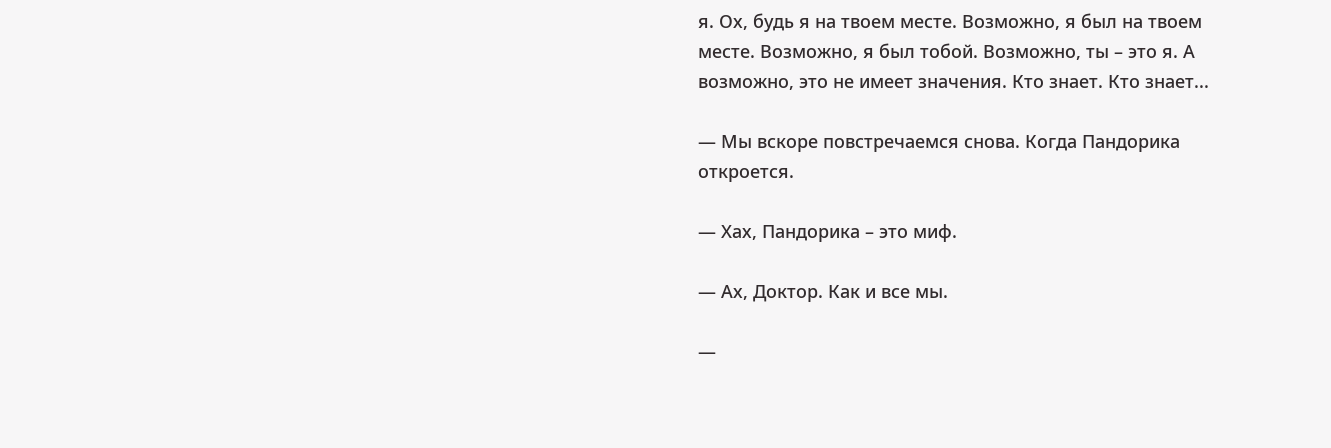я. Ох, будь я на твоем месте. Возможно, я был на твоем месте. Возможно, я был тобой. Возможно, ты – это я. А возможно, это не имеет значения. Кто знает. Кто знает...

— Мы вскоре повстречаемся снова. Когда Пандорика откроется.

— Хах, Пандорика – это миф.

— Ах, Доктор. Как и все мы.

—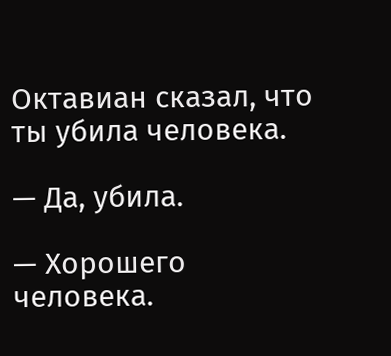Октавиан сказал, что ты убила человека.

— Да, убила.

— Хорошего человека.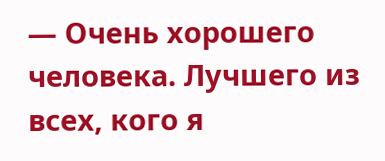— Очень хорошего человека. Лучшего из всех, кого я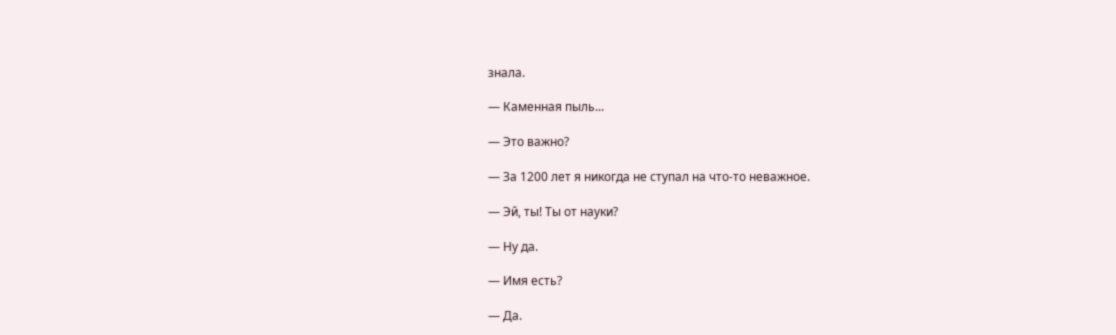знала.

— Каменная пыль...

— Это важно?

— За 1200 лет я никогда не ступал на что-то неважное.

— Эй, ты! Ты от науки?

— Ну да.

— Имя есть?

— Да.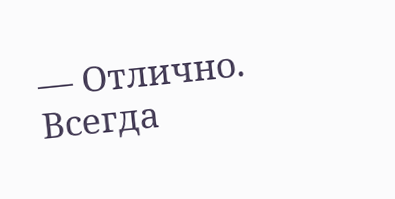— Отлично. Всегда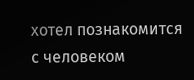хотел познакомится с человеком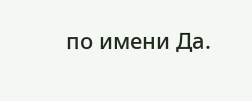по имени Да.